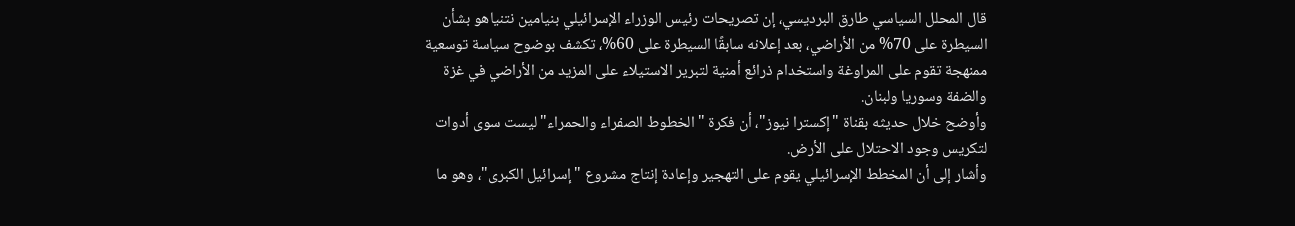قال المحلل السياسي طارق البرديسي، إن تصريحات رئيس الوزراء الإسرائيلي بنيامين نتنياهو بشأن السيطرة على 70% من الأراضي، بعد إعلانه سابقًا السيطرة على 60%، تكشف بوضوح سياسة توسعية ممنهجة تقوم على المراوغة واستخدام ذرائع أمنية لتبرير الاستيلاء على المزيد من الأراضي في غزة والضفة وسوريا ولبنان.
وأوضح خلال حديثه بقناة "إكسترا نيوز"، أن فكرة "الخطوط الصفراء والحمراء" ليست سوى أدوات لتكريس وجود الاحتلال على الأرض.
وأشار إلى أن المخطط الإسرائيلي يقوم على التهجير وإعادة إنتاج مشروع "إسرائيل الكبرى"، وهو ما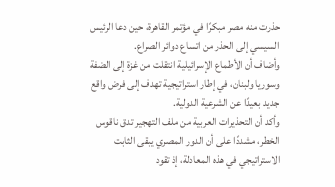حذرت منه مصر مبكرًا في مؤتمر القاهرة، حين دعا الرئيس السيسي إلى الحذر من اتساع دوائر الصراع.
وأضاف أن الأطماع الإسرائيلية انتقلت من غزة إلى الضفة وسوريا ولبنان، في إطار استراتيجية تهدف إلى فرض واقع جديد بعيدًا عن الشرعية الدولية.
وأكد أن التحذيرات العربية من ملف التهجير تدق ناقوس الخطر، مشددًا على أن الدور المصري يبقى الثابت الاستراتيجي في هذه المعادلة، إذ تقود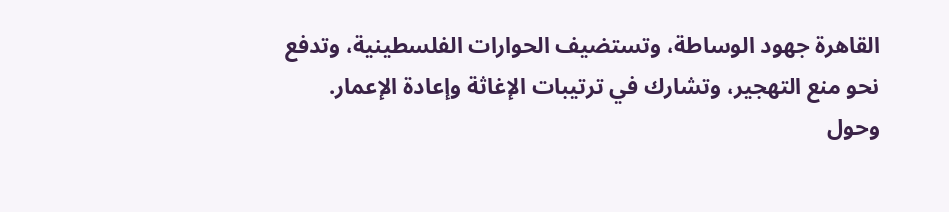القاهرة جهود الوساطة، وتستضيف الحوارات الفلسطينية، وتدفع نحو منع التهجير، وتشارك في ترتيبات الإغاثة وإعادة الإعمار.
وحول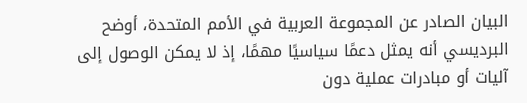البيان الصادر عن المجموعة العربية في الأمم المتحدة، أوضح البرديسي أنه يمثل دعمًا سياسيًا مهمًا، إذ لا يمكن الوصول إلى آليات أو مبادرات عملية دون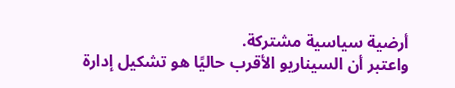أرضية سياسية مشتركة.
واعتبر أن السيناريو الأقرب حاليًا هو تشكيل إدارة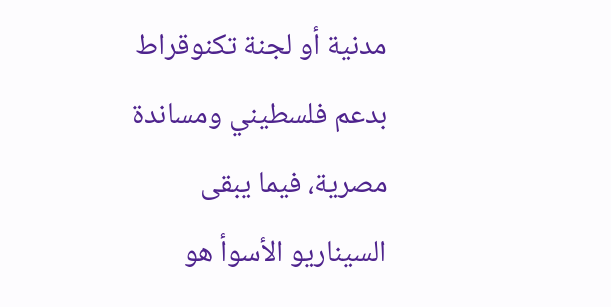مدنية أو لجنة تكنوقراط بدعم فلسطيني ومساندة مصرية، فيما يبقى السيناريو الأسوأ هو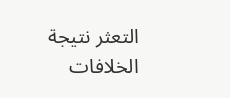التعثر نتيجة الخلافات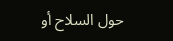حول السلاح أو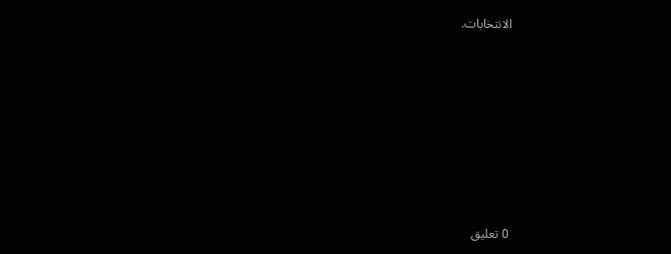الانتخابات.














0 تعليق